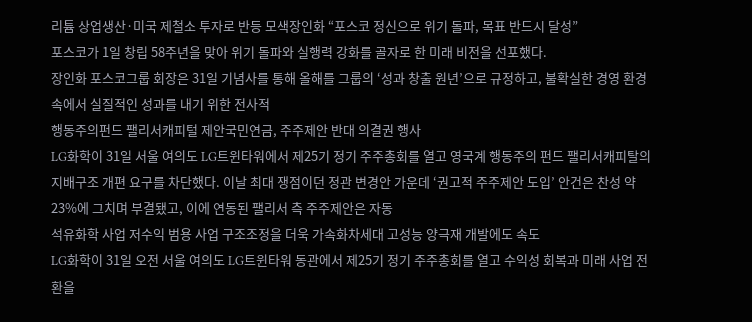리튬 상업생산·미국 제철소 투자로 반등 모색장인화 “포스코 정신으로 위기 돌파, 목표 반드시 달성”
포스코가 1일 창립 58주년을 맞아 위기 돌파와 실행력 강화를 골자로 한 미래 비전을 선포했다.
장인화 포스코그룹 회장은 31일 기념사를 통해 올해를 그룹의 ‘성과 창출 원년’으로 규정하고, 불확실한 경영 환경 속에서 실질적인 성과를 내기 위한 전사적
행동주의펀드 팰리서캐피털 제안국민연금, 주주제안 반대 의결권 행사
LG화학이 31일 서울 여의도 LG트윈타워에서 제25기 정기 주주총회를 열고 영국계 행동주의 펀드 팰리서캐피탈의 지배구조 개편 요구를 차단했다. 이날 최대 쟁점이던 정관 변경안 가운데 ‘권고적 주주제안 도입’ 안건은 찬성 약 23%에 그치며 부결됐고, 이에 연동된 팰리서 측 주주제안은 자동
석유화학 사업 저수익 범용 사업 구조조정을 더욱 가속화차세대 고성능 양극재 개발에도 속도
LG화학이 31일 오전 서울 여의도 LG트윈타워 동관에서 제25기 정기 주주총회를 열고 수익성 회복과 미래 사업 전환을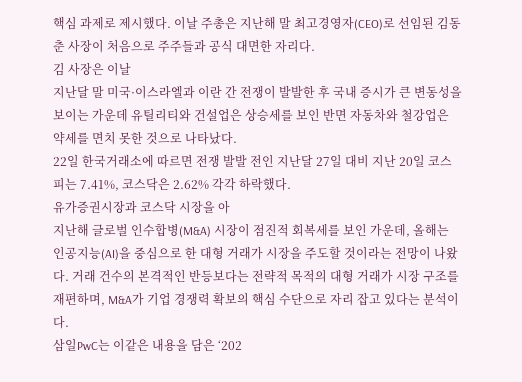핵심 과제로 제시했다. 이날 주총은 지난해 말 최고경영자(CEO)로 선임된 김동춘 사장이 처음으로 주주들과 공식 대면한 자리다.
김 사장은 이날
지난달 말 미국·이스라엘과 이란 간 전쟁이 발발한 후 국내 증시가 큰 변동성을 보이는 가운데 유틸리티와 건설업은 상승세를 보인 반면 자동차와 철강업은 약세를 면치 못한 것으로 나타났다.
22일 한국거래소에 따르면 전쟁 발발 전인 지난달 27일 대비 지난 20일 코스피는 7.41%, 코스닥은 2.62% 각각 하락했다.
유가증권시장과 코스닥 시장을 아
지난해 글로벌 인수합병(M&A) 시장이 점진적 회복세를 보인 가운데, 올해는 인공지능(AI)을 중심으로 한 대형 거래가 시장을 주도할 것이라는 전망이 나왔다. 거래 건수의 본격적인 반등보다는 전략적 목적의 대형 거래가 시장 구조를 재편하며, M&A가 기업 경쟁력 확보의 핵심 수단으로 자리 잡고 있다는 분석이다.
삼일PwC는 이같은 내용을 담은 ‘202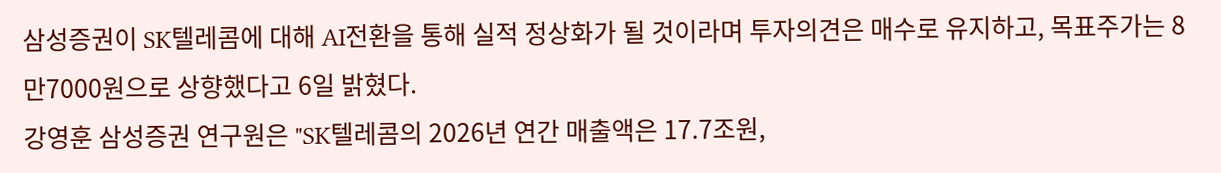삼성증권이 SK텔레콤에 대해 AI전환을 통해 실적 정상화가 될 것이라며 투자의견은 매수로 유지하고, 목표주가는 8만7000원으로 상향했다고 6일 밝혔다.
강영훈 삼성증권 연구원은 "SK텔레콤의 2026년 연간 매출액은 17.7조원,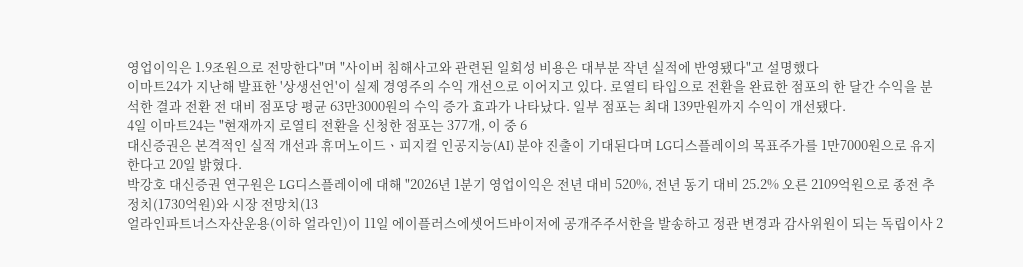영업이익은 1.9조원으로 전망한다"며 "사이버 침해사고와 관련된 일회성 비용은 대부분 작년 실적에 반영됐다"고 설명했다
이마트24가 지난해 발표한 '상생선언'이 실제 경영주의 수익 개선으로 이어지고 있다. 로열티 타입으로 전환을 완료한 점포의 한 달간 수익을 분석한 결과 전환 전 대비 점포당 평균 63만3000원의 수익 증가 효과가 나타났다. 일부 점포는 최대 139만원까지 수익이 개선됐다.
4일 이마트24는 "현재까지 로열티 전환을 신청한 점포는 377개, 이 중 6
대신증권은 본격적인 실적 개선과 휴머노이드ㆍ피지컬 인공지능(AI) 분야 진출이 기대된다며 LG디스플레이의 목표주가를 1만7000원으로 유지한다고 20일 밝혔다.
박강호 대신증권 연구원은 LG디스플레이에 대해 "2026년 1분기 영업이익은 전년 대비 520%, 전년 동기 대비 25.2% 오른 2109억원으로 종전 추정치(1730억원)와 시장 전망치(13
얼라인파트너스자산운용(이하 얼라인)이 11일 에이플러스에셋어드바이저에 공개주주서한을 발송하고 정관 변경과 감사위원이 되는 독립이사 2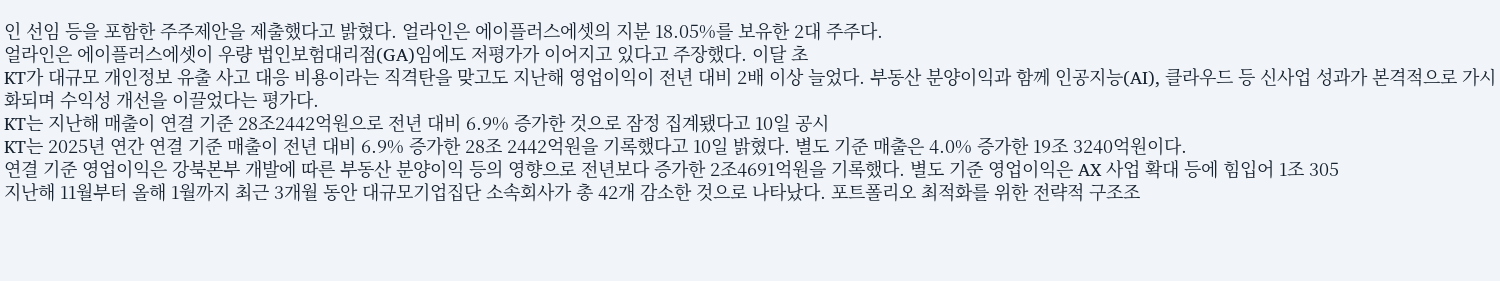인 선임 등을 포함한 주주제안을 제출했다고 밝혔다. 얼라인은 에이플러스에셋의 지분 18.05%를 보유한 2대 주주다.
얼라인은 에이플러스에셋이 우량 법인보험대리점(GA)임에도 저평가가 이어지고 있다고 주장했다. 이달 초
KT가 대규모 개인정보 유출 사고 대응 비용이라는 직격탄을 맞고도 지난해 영업이익이 전년 대비 2배 이상 늘었다. 부동산 분양이익과 함께 인공지능(AI), 클라우드 등 신사업 성과가 본격적으로 가시화되며 수익성 개선을 이끌었다는 평가다.
KT는 지난해 매출이 연결 기준 28조2442억원으로 전년 대비 6.9% 증가한 것으로 잠정 집계됐다고 10일 공시
KT는 2025년 연간 연결 기준 매출이 전년 대비 6.9% 증가한 28조 2442억원을 기록했다고 10일 밝혔다. 별도 기준 매출은 4.0% 증가한 19조 3240억원이다.
연결 기준 영업이익은 강북본부 개발에 따른 부동산 분양이익 등의 영향으로 전년보다 증가한 2조4691억원을 기록했다. 별도 기준 영업이익은 AX 사업 확대 등에 힘입어 1조 305
지난해 11월부터 올해 1월까지 최근 3개월 동안 대규모기업집단 소속회사가 총 42개 감소한 것으로 나타났다. 포트폴리오 최적화를 위한 전략적 구조조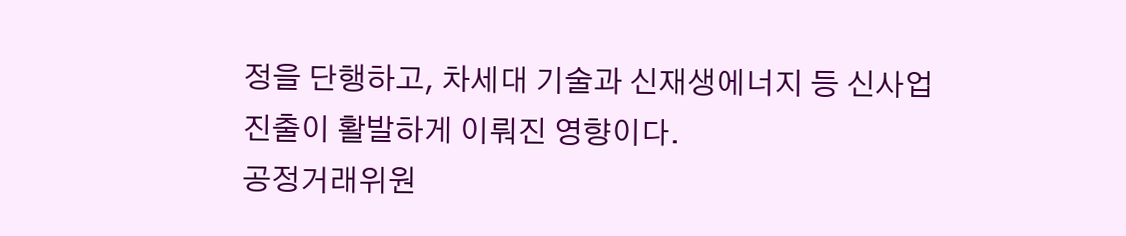정을 단행하고, 차세대 기술과 신재생에너지 등 신사업 진출이 활발하게 이뤄진 영향이다.
공정거래위원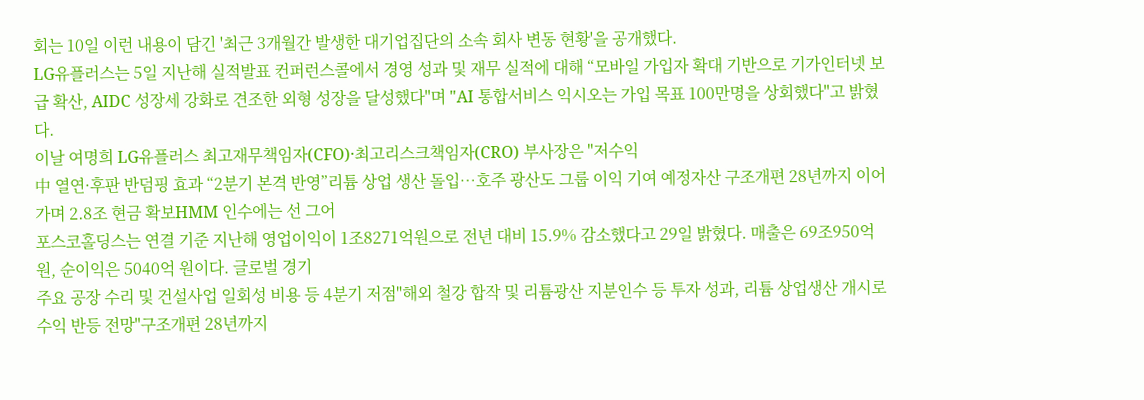회는 10일 이런 내용이 담긴 '최근 3개월간 발생한 대기업집단의 소속 회사 변동 현황'을 공개했다.
LG유플러스는 5일 지난해 실적발표 컨퍼런스콜에서 경영 성과 및 재무 실적에 대해 “모바일 가입자 확대 기반으로 기가인터넷 보급 확산, AIDC 성장세 강화로 견조한 외형 성장을 달성했다"며 "AI 통합서비스 익시오는 가입 목표 100만명을 상회했다"고 밝혔다.
이날 여명희 LG유플러스 최고재무책임자(CFO)·최고리스크책임자(CRO) 부사장은 "저수익
中 열연·후판 반덤핑 효과 “2분기 본격 반영”리튬 상업 생산 돌입…호주 광산도 그룹 이익 기여 예정자산 구조개편 28년까지 이어가며 2.8조 현금 확보HMM 인수에는 선 그어
포스코홀딩스는 연결 기준 지난해 영업이익이 1조8271억원으로 전년 대비 15.9% 감소했다고 29일 밝혔다. 매출은 69조950억 원, 순이익은 5040억 원이다. 글로벌 경기
주요 공장 수리 및 건설사업 일회성 비용 등 4분기 저점"해외 철강 합작 및 리튬광산 지분인수 등 투자 성과, 리튬 상업생산 개시로 수익 반등 전망"구조개편 28년까지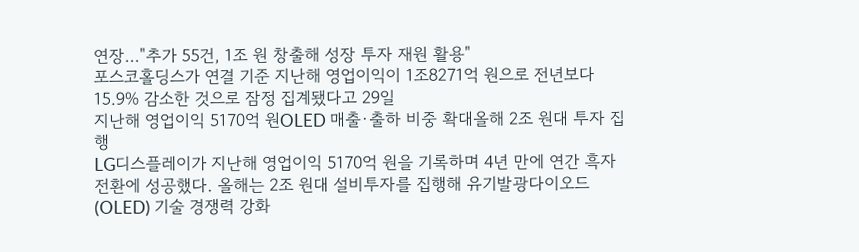연장..."추가 55건, 1조 원 창출해 성장 투자 재원 활용"
포스코홀딩스가 연결 기준 지난해 영업이익이 1조8271억 원으로 전년보다 15.9% 감소한 것으로 잠정 집계됐다고 29일
지난해 영업이익 5170억 원OLED 매출·출하 비중 확대올해 2조 원대 투자 집행
LG디스플레이가 지난해 영업이익 5170억 원을 기록하며 4년 만에 연간 흑자 전환에 성공했다. 올해는 2조 원대 설비투자를 집행해 유기발광다이오드(OLED) 기술 경쟁력 강화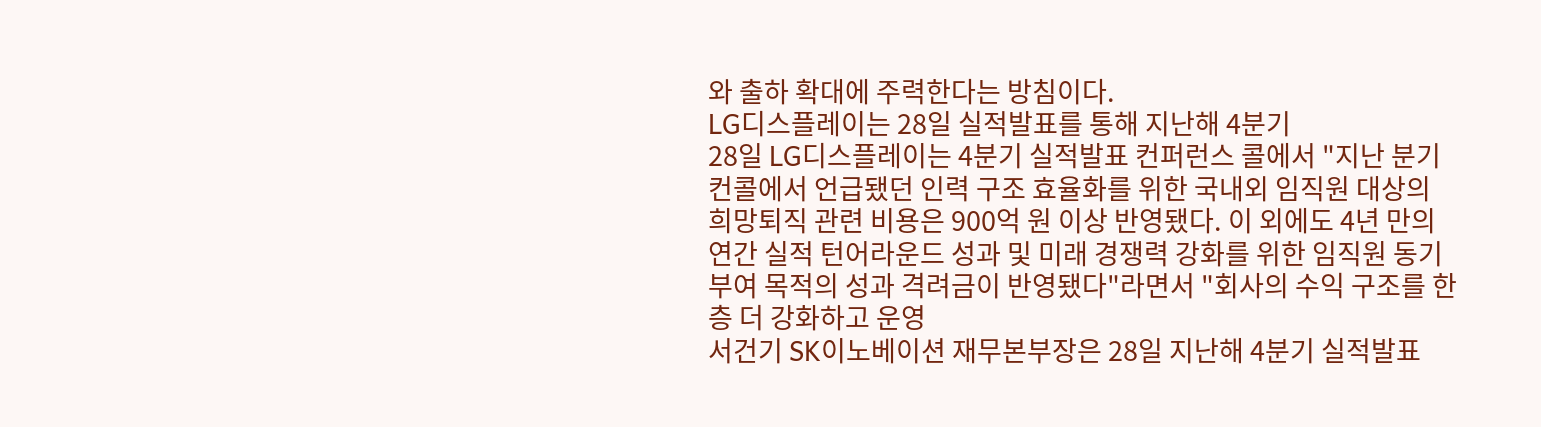와 출하 확대에 주력한다는 방침이다.
LG디스플레이는 28일 실적발표를 통해 지난해 4분기
28일 LG디스플레이는 4분기 실적발표 컨퍼런스 콜에서 "지난 분기 컨콜에서 언급됐던 인력 구조 효율화를 위한 국내외 임직원 대상의 희망퇴직 관련 비용은 900억 원 이상 반영됐다. 이 외에도 4년 만의 연간 실적 턴어라운드 성과 및 미래 경쟁력 강화를 위한 임직원 동기부여 목적의 성과 격려금이 반영됐다"라면서 "회사의 수익 구조를 한층 더 강화하고 운영
서건기 SK이노베이션 재무본부장은 28일 지난해 4분기 실적발표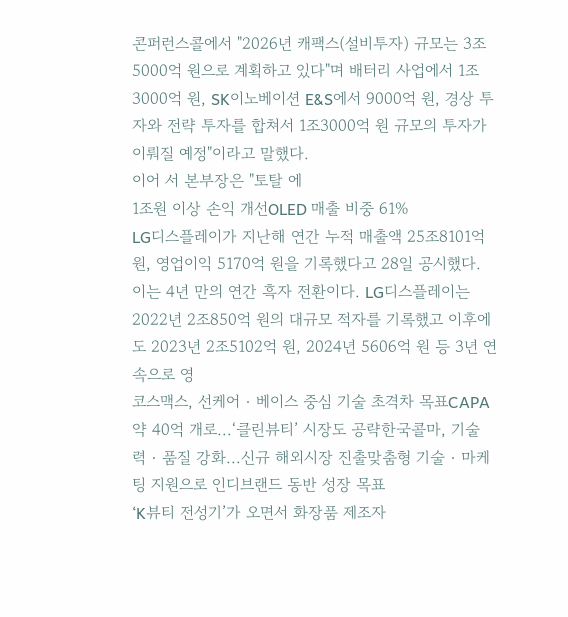콘퍼런스콜에서 "2026년 캐팩스(설비투자) 규모는 3조5000억 원으로 계획하고 있다"며 배터리 사업에서 1조3000억 원, SK이노베이션 E&S에서 9000억 원, 경상 투자와 전략 투자를 합쳐서 1조3000억 원 규모의 투자가 이뤄질 예정"이라고 말했다.
이어 서 본부장은 "토탈 에
1조원 이상 손익 개선OLED 매출 비중 61%
LG디스플레이가 지난해 연간 누적 매출액 25조8101억 원, 영업이익 5170억 원을 기록했다고 28일 공시했다.
이는 4년 만의 연간 흑자 전환이다. LG디스플레이는 2022년 2조850억 원의 대규모 적자를 기록했고 이후에도 2023년 2조5102억 원, 2024년 5606억 원 등 3년 연속으로 영
코스맥스, 선케어‧베이스 중심 기술 초격차 목표CAPA 약 40억 개로...‘클린뷰티’ 시장도 공략한국콜마, 기술력‧품질 강화...신규 해외시장 진출맞춤형 기술‧마케팅 지원으로 인디브랜드 동반 성장 목표
‘K뷰티 전성기’가 오면서 화장품 제조자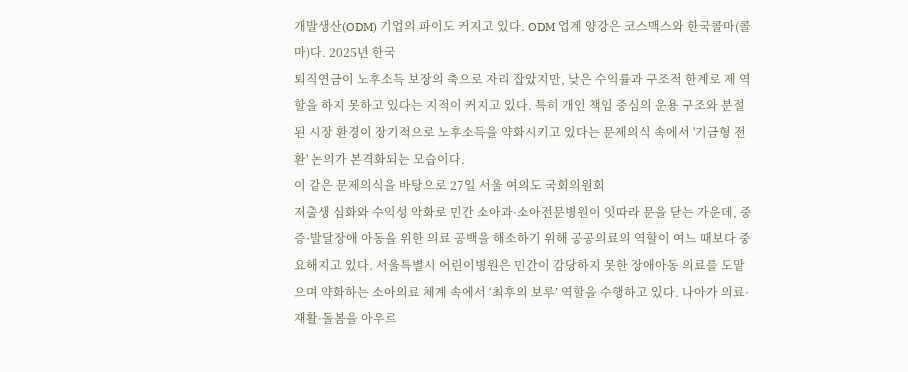개발생산(ODM) 기업의 파이도 커지고 있다. ODM 업계 양강은 코스맥스와 한국콜마(콜마)다. 2025년 한국
퇴직연금이 노후소득 보장의 축으로 자리 잡았지만, 낮은 수익률과 구조적 한계로 제 역할을 하지 못하고 있다는 지적이 커지고 있다. 특히 개인 책임 중심의 운용 구조와 분절된 시장 환경이 장기적으로 노후소득을 약화시키고 있다는 문제의식 속에서 '기금형 전환' 논의가 본격화되는 모습이다.
이 같은 문제의식을 바탕으로 27일 서울 여의도 국회의원회
저출생 심화와 수익성 악화로 민간 소아과·소아전문병원이 잇따라 문을 닫는 가운데, 중증·발달장애 아동을 위한 의료 공백을 해소하기 위해 공공의료의 역할이 여느 때보다 중요해지고 있다. 서울특별시 어린이병원은 민간이 감당하지 못한 장애아동 의료를 도맡으며 약화하는 소아의료 체계 속에서 ‘최후의 보루’ 역할을 수행하고 있다. 나아가 의료·재활·돌봄을 아우르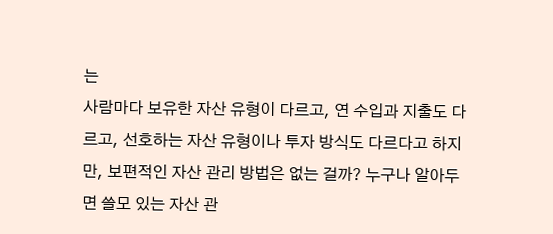는
사람마다 보유한 자산 유형이 다르고, 연 수입과 지출도 다르고, 선호하는 자산 유형이나 투자 방식도 다르다고 하지만, 보편적인 자산 관리 방법은 없는 걸까? 누구나 알아두면 쓸모 있는 자산 관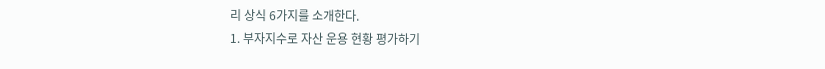리 상식 6가지를 소개한다.
1. 부자지수로 자산 운용 현황 평가하기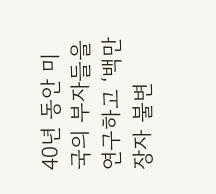40년 동안 미국의 부자들을 연구하고 ‘백만장자 불변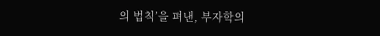의 법칙’을 펴낸, 부자학의